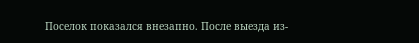Поселок показался внезапно. После выезда из-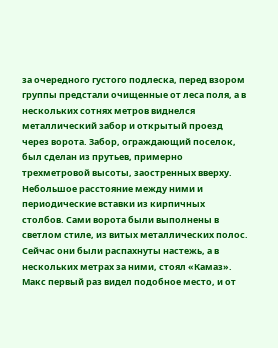за очередного густого подлеска, перед взором группы предстали очищенные от леса поля, а в нескольких сотнях метров виднелся металлический забор и открытый проезд через ворота. Забор, ограждающий поселок, был сделан из прутьев, примерно трехметровой высоты, заостренных вверху. Небольшое расстояние между ними и периодические вставки из кирпичных столбов. Сами ворота были выполнены в светлом стиле, из витых металлических полос. Сейчас они были распахнуты настежь, а в нескольких метрах за ними, стоял «Камаз».
Макс первый раз видел подобное место, и от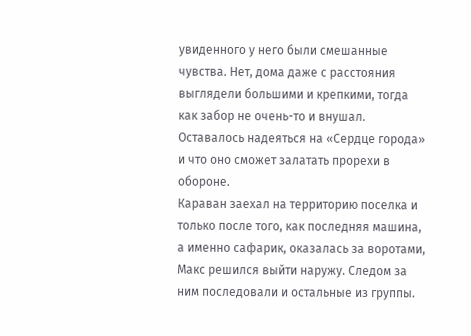увиденного у него были смешанные чувства. Нет, дома даже с расстояния выглядели большими и крепкими, тогда как забор не очень-то и внушал. Оставалось надеяться на «Сердце города» и что оно сможет залатать прорехи в обороне.
Караван заехал на территорию поселка и только после того, как последняя машина, а именно сафарик, оказалась за воротами, Макс решился выйти наружу. Следом за ним последовали и остальные из группы.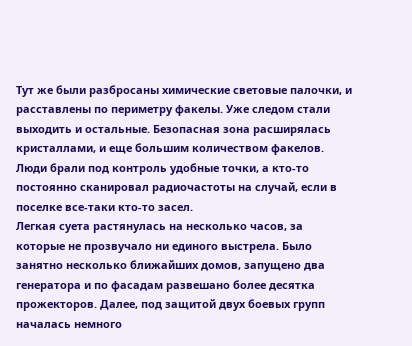Тут же были разбросаны химические световые палочки, и расставлены по периметру факелы. Уже следом стали выходить и остальные. Безопасная зона расширялась кристаллами, и еще большим количеством факелов. Люди брали под контроль удобные точки, а кто-то постоянно сканировал радиочастоты на случай, если в поселке все-таки кто-то засел.
Легкая суета растянулась на несколько часов, за которые не прозвучало ни единого выстрела. Было занятно несколько ближайших домов, запущено два генератора и по фасадам развешано более десятка прожекторов. Далее, под защитой двух боевых групп началась немного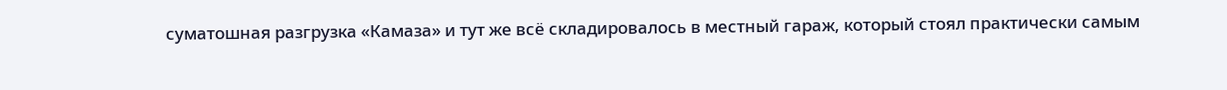суматошная разгрузка «Камаза» и тут же всё складировалось в местный гараж, который стоял практически самым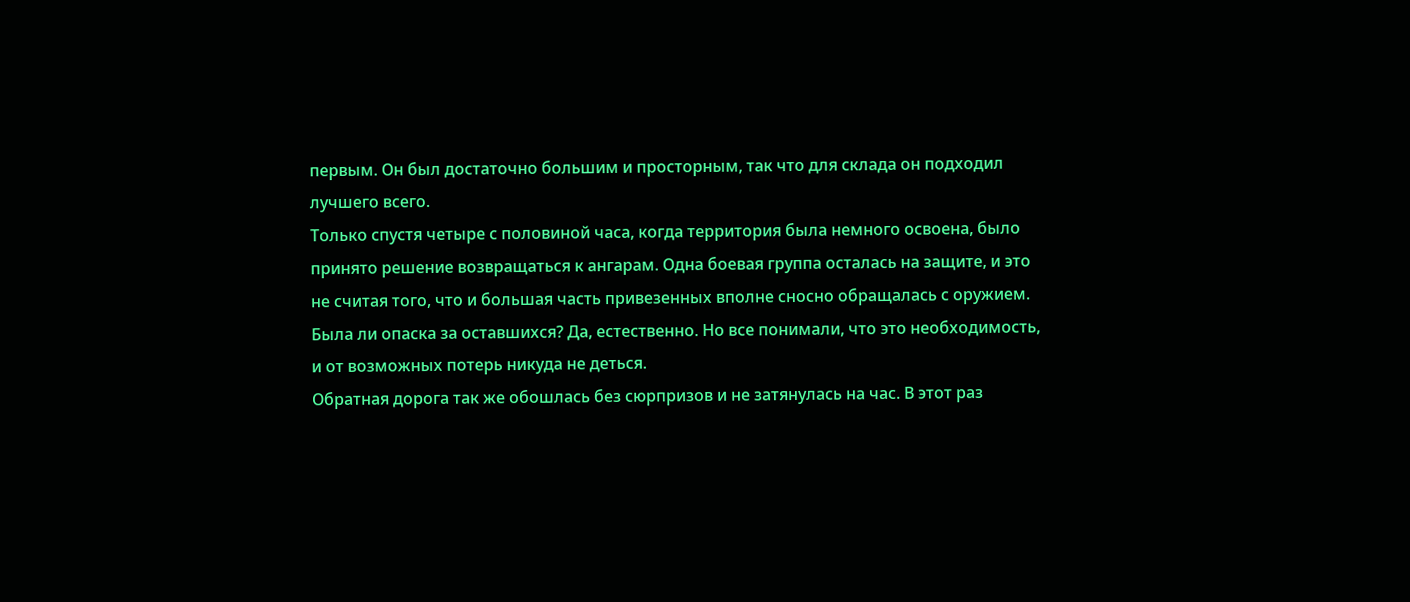первым. Он был достаточно большим и просторным, так что для склада он подходил лучшего всего.
Только спустя четыре с половиной часа, когда территория была немного освоена, было принято решение возвращаться к ангарам. Одна боевая группа осталась на защите, и это не считая того, что и большая часть привезенных вполне сносно обращалась с оружием. Была ли опаска за оставшихся? Да, естественно. Но все понимали, что это необходимость, и от возможных потерь никуда не деться.
Обратная дорога так же обошлась без сюрпризов и не затянулась на час. В этот раз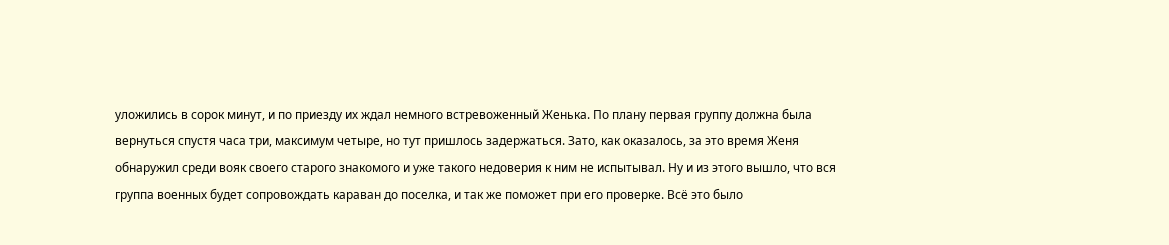уложились в сорок минут, и по приезду их ждал немного встревоженный Женька. По плану первая группу должна была вернуться спустя часа три, максимум четыре, но тут пришлось задержаться. Зато, как оказалось, за это время Женя обнаружил среди вояк своего старого знакомого и уже такого недоверия к ним не испытывал. Ну и из этого вышло, что вся группа военных будет сопровождать караван до поселка, и так же поможет при его проверке. Всё это было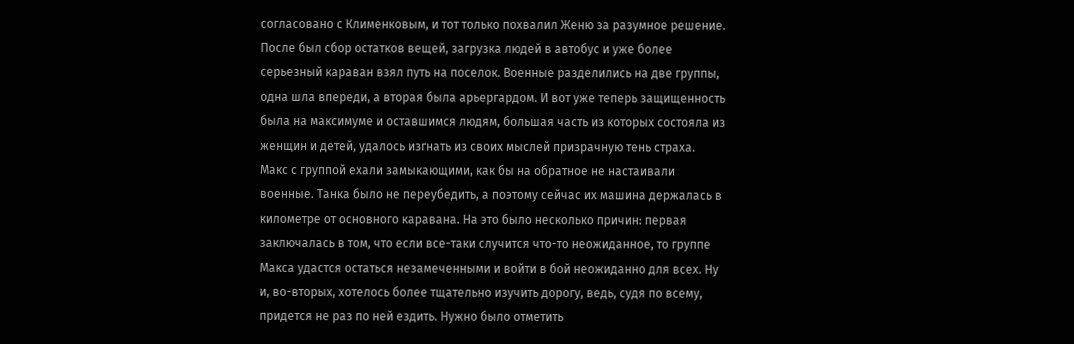согласовано с Клименковым, и тот только похвалил Женю за разумное решение.
После был сбор остатков вещей, загрузка людей в автобус и уже более серьезный караван взял путь на поселок. Военные разделились на две группы, одна шла впереди, а вторая была арьергардом. И вот уже теперь защищенность была на максимуме и оставшимся людям, большая часть из которых состояла из женщин и детей, удалось изгнать из своих мыслей призрачную тень страха.
Макс с группой ехали замыкающими, как бы на обратное не настаивали военные. Танка было не переубедить, а поэтому сейчас их машина держалась в километре от основного каравана. На это было несколько причин: первая заключалась в том, что если все-таки случится что-то неожиданное, то группе Макса удастся остаться незамеченными и войти в бой неожиданно для всех. Ну и, во-вторых, хотелось более тщательно изучить дорогу, ведь, судя по всему, придется не раз по ней ездить. Нужно было отметить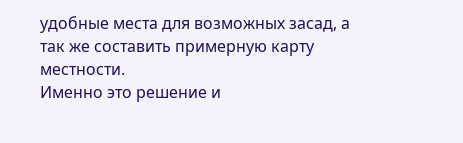удобные места для возможных засад, а так же составить примерную карту местности.
Именно это решение и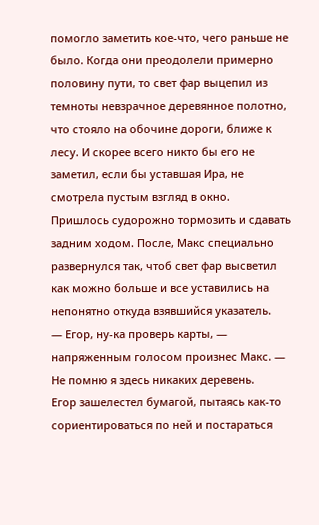помогло заметить кое-что, чего раньше не было. Когда они преодолели примерно половину пути, то свет фар выцепил из темноты невзрачное деревянное полотно, что стояло на обочине дороги, ближе к лесу. И скорее всего никто бы его не заметил, если бы уставшая Ира, не смотрела пустым взгляд в окно.
Пришлось судорожно тормозить и сдавать задним ходом. После, Макс специально развернулся так, чтоб свет фар высветил как можно больше и все уставились на непонятно откуда взявшийся указатель.
— Егор, ну-ка проверь карты, — напряженным голосом произнес Макс. — Не помню я здесь никаких деревень.
Егор зашелестел бумагой, пытаясь как-то сориентироваться по ней и постараться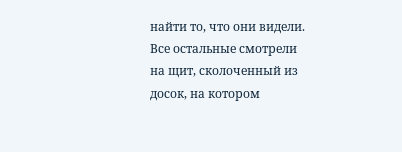найти то, что они видели. Все остальные смотрели на щит, сколоченный из досок, на котором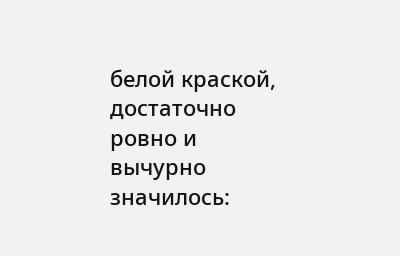белой краской, достаточно ровно и вычурно значилось: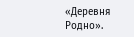«Деревня Родно».